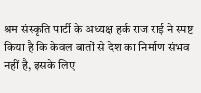श्रम संस्कृति पार्टी के अध्यक्ष हर्क राज राई ने स्पष्ट किया है कि केवल बातों से देश का निर्माण संभव नहीं है, इसके लिए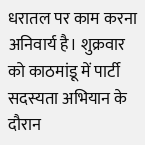धरातल पर काम करना अनिवार्य है। शुक्रवार को काठमांडू में पार्टी सदस्यता अभियान के दौरान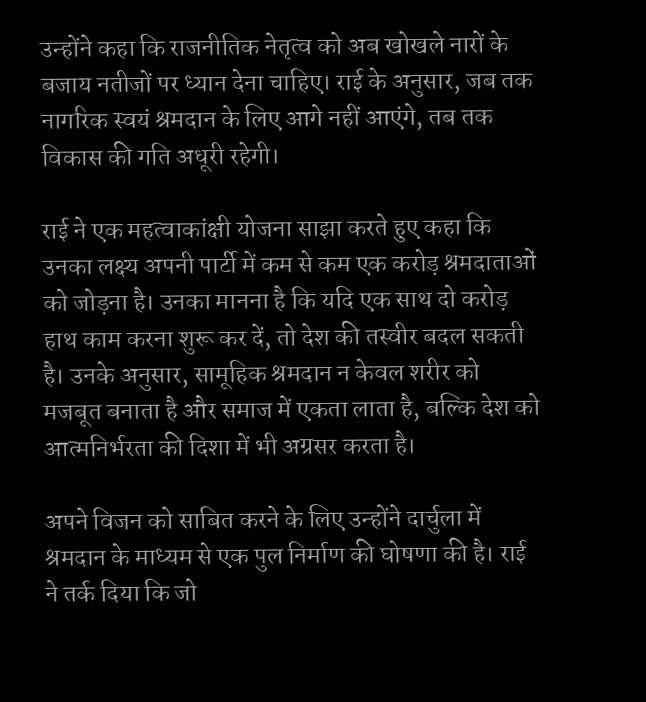उन्होंने कहा कि राजनीतिक नेतृत्व को अब खोखले नारों के बजाय नतीजों पर ध्यान देना चाहिए। राई के अनुसार, जब तक नागरिक स्वयं श्रमदान के लिए आगे नहीं आएंगे, तब तक विकास की गति अधूरी रहेगी।

राई ने एक महत्वाकांक्षी योजना साझा करते हुए कहा कि उनका लक्ष्य अपनी पार्टी में कम से कम एक करोड़ श्रमदाताओं को जोड़ना है। उनका मानना है कि यदि एक साथ दो करोड़ हाथ काम करना शुरू कर दें, तो देश की तस्वीर बदल सकती है। उनके अनुसार, सामूहिक श्रमदान न केवल शरीर को मजबूत बनाता है और समाज में एकता लाता है, बल्कि देश को आत्मनिर्भरता की दिशा में भी अग्रसर करता है।

अपने विजन को साबित करने के लिए उन्होंने दार्चुला में श्रमदान के माध्यम से एक पुल निर्माण की घोषणा की है। राई ने तर्क दिया कि जो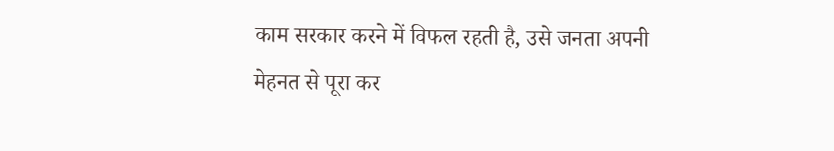काम सरकार करने में विफल रहती है, उसे जनता अपनी मेहनत से पूरा कर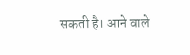सकती है। आने वाले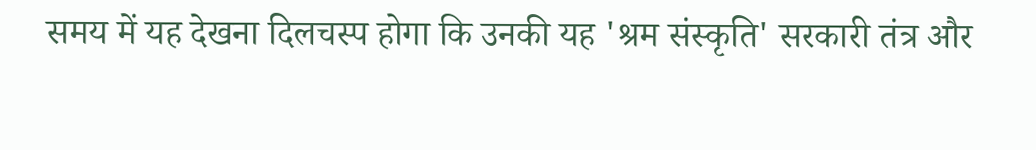समय में यह देखना दिलचस्प होगा कि उनकी यह 'श्रम संस्कृति' सरकारी तंत्र और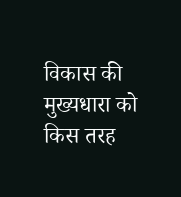विकास की मुख्यधारा को किस तरह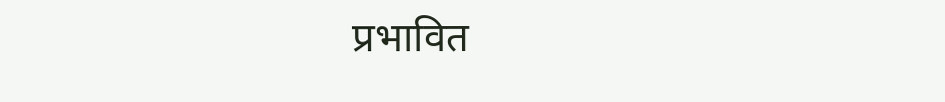प्रभावित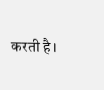करती है।